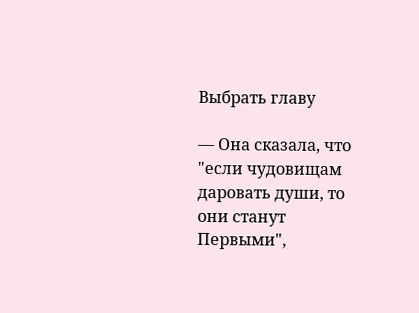Выбрать главу

— Она сказала, что "если чудовищам даровать души, то они станут Первыми",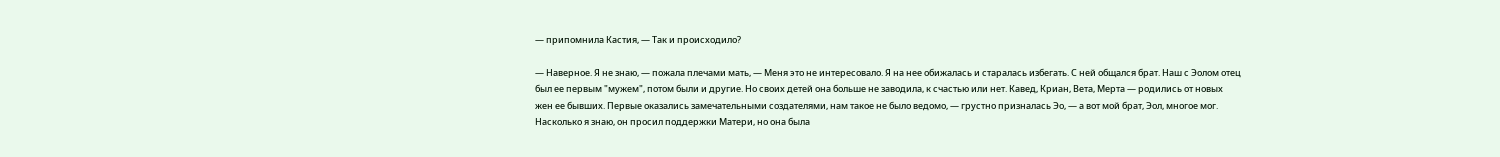— припомнила Кастия, — Так и происходило?

— Наверное. Я не знаю, — пожала плечами мать, — Меня это не интересовало. Я на нее обижалась и старалась избегать. С ней общался брат. Наш с Эолом отец был ее первым "мужем", потом были и другие. Но своих детей она больше не заводила, к счастью или нет. Кавед, Криан, Вета, Мерта — родились от новых жен ее бывших. Первые оказались замечательными создателями, нам такое не было ведомо, — грустно призналась Эо, — а вот мой брат, Эол, многое мог. Насколько я знаю, он просил поддержки Матери, но она была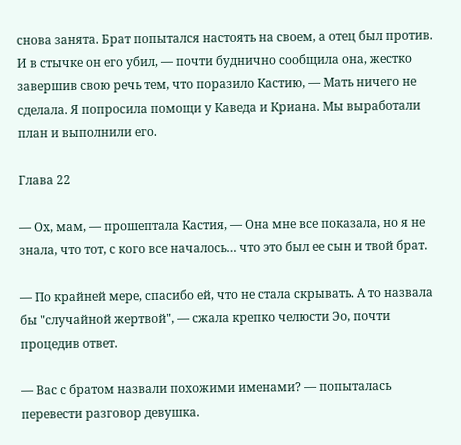снова занята. Брат попытался настоять на своем, а отец был против. И в стычке он его убил, — почти буднично сообщила она, жестко завершив свою речь тем, что поразило Кастию, — Мать ничего не сделала. Я попросила помощи у Каведа и Криана. Мы выработали план и выполнили его.

Глава 22

— Ох, мам, — прошептала Кастия, — Она мне все показала, но я не знала, что тот, с кого все началось… что это был ее сын и твой брат.

— По крайней мере, спасибо ей, что не стала скрывать. А то назвала бы "случайной жертвой", — сжала крепко челюсти Эо, почти процедив ответ.

— Вас с братом назвали похожими именами? — попыталась перевести разговор девушка.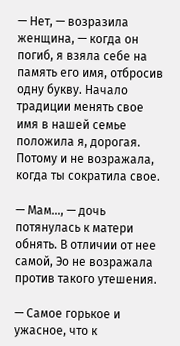— Нет, — возразила женщина, — когда он погиб, я взяла себе на память его имя, отбросив одну букву. Начало традиции менять свое имя в нашей семье положила я, дорогая. Потому и не возражала, когда ты сократила свое.

— Мам…, — дочь потянулась к матери обнять. В отличии от нее самой, Эо не возражала против такого утешения.

— Самое горькое и ужасное, что к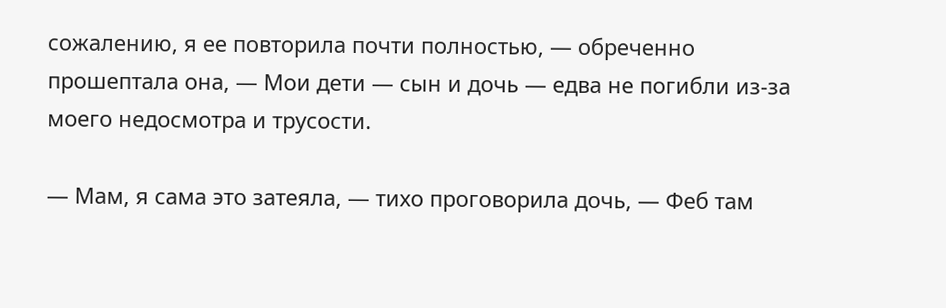сожалению, я ее повторила почти полностью, — обреченно прошептала она, — Мои дети — сын и дочь — едва не погибли из-за моего недосмотра и трусости.

— Мам, я сама это затеяла, — тихо проговорила дочь, — Феб там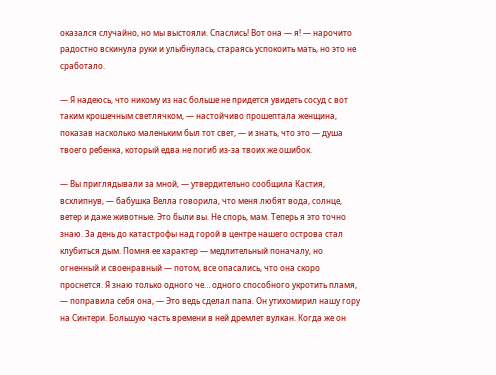оказался случайно, но мы выстояли. Спаслись! Вот она — я! — нарочито радостно вскинула руки и улыбнулась, стараясь успокоить мать, но это не сработало.

— Я надеюсь, что никому из нас больше не придется увидеть сосуд с вот таким крошечным светлячком, — настойчиво прошептала женщина, показав насколько маленьким был тот свет, — и знать, что это — душа твоего ребенка, который едва не погиб из-за твоих же ошибок.

— Вы приглядывали за мной, — утвердительно сообщила Кастия, всхлипнув, — бабушка Велла говорила, что меня любят вода, солнце, ветер и даже животные. Это были вы. Не спорь, мам. Теперь я это точно знаю. За день до катастрофы над горой в центре нашего острова стал клубиться дым. Помня ее характер — медлительный поначалу, но огненный и своенравный — потом, все опасались, что она скоро проснется. Я знаю только одного че… одного способного укротить пламя, — поправила себя она, — Это ведь сделал папа. Он утихомирил нашу гору на Синтери. Большую часть времени в ней дремлет вулкан. Когда же он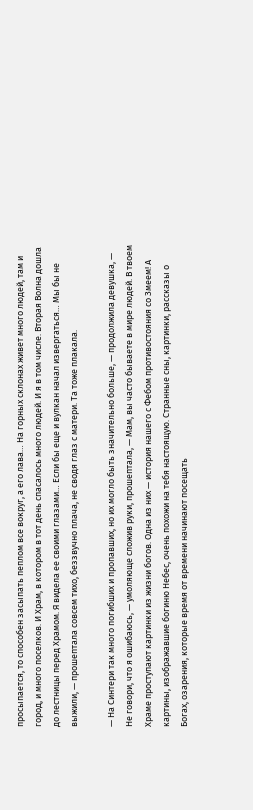просыпается, то способен засыпать пеплом все вокруг, а его лава… На горных склонах живет много людей, там и город, и много поселков. И Храм, в котором в тот день спасалось много людей. И я в том числе. Вторая Волна дошла до лестницы перед Храмом. Я видела ее своими глазами… Если бы еще и вулкан начал извергаться… Мы бы не выжили, — прошептала совсем тихо, беззвучно плача, не сводя глаз с матери. Та тоже плакала.

— На Синтери так много погибших и пропавших, но их могло быть значительно больше, — продолжила девушка, — Не говори, что я ошибаюсь, — умоляюще сложив руки, прошептала, — Мам, вы часто бываете в мире людей. В твоем Храме проступают картинки из жизни богов. Одна из них — история нашего с Фебом противостояния со Змеем! А картины, изображавшие богиню Небес, очень похожи на тебя настоящую. Странные сны, картинки, рассказы о Богах, озарения, которые время от времени начинают посещать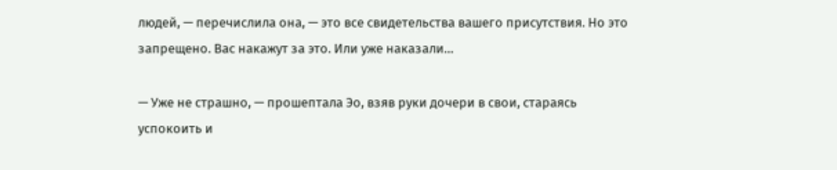людей, — перечислила она, — это все свидетельства вашего присутствия. Но это запрещено. Вас накажут за это. Или уже наказали…

— Уже не страшно, — прошептала Эо, взяв руки дочери в свои, стараясь успокоить и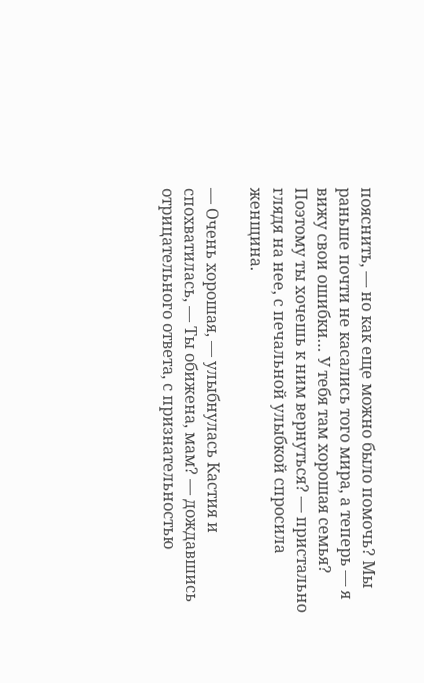пояснить, — но как еще можно было помочь? Мы раньше почти не касались того мира, а теперь — я вижу свои ошибки… У тебя там хорошая семья? Поэтому ты хочешь к ним вернуться? — пристально глядя на нее, с печальной улыбкой спросила женщина.

— Очень хорошая, — улыбнулась Кастия и спохватилась, — Ты обижена, мам? — дождавшись отрицательного ответа, с признательностью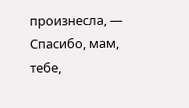произнесла, — Спасибо, мам, тебе,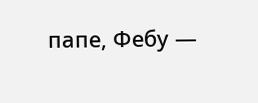папе, Фебу —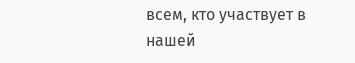всем, кто участвует в нашей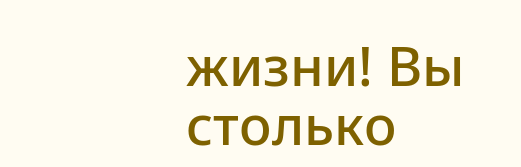жизни! Вы столько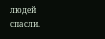людей спасли.